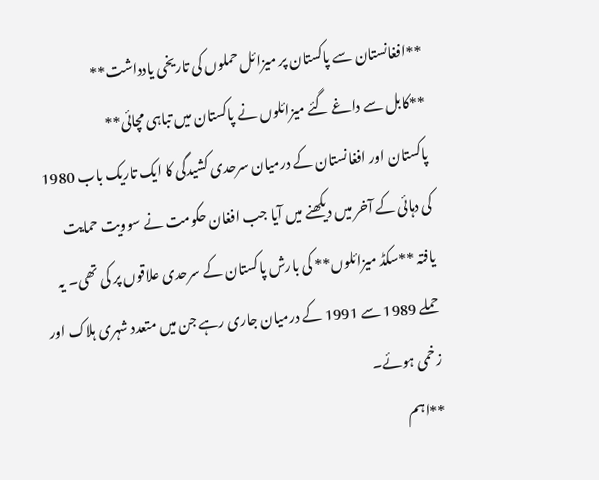**افغانستان سے پاکستان پر میزائل حملوں کی تاریخی یادداشت**
**کابل سے داغے گئے میزائلوں نے پاکستان میں تباہی مچائی**
پاکستان اور افغانستان کے درمیان سرحدی کشیدگی کا ایک تاریک باب 1980 کی دہائی کے آخر میں دیکھنے میں آیا جب افغان حکومت نے سوویت حمایت یافتہ **سکڈ میزائلوں** کی بارش پاکستان کے سرحدی علاقوں پر کی تھی۔ یہ حملے 1989 سے 1991 کے درمیان جاری رہے جن میں متعدد شہری ہلاک اور زخمی ہوئے۔
**اہم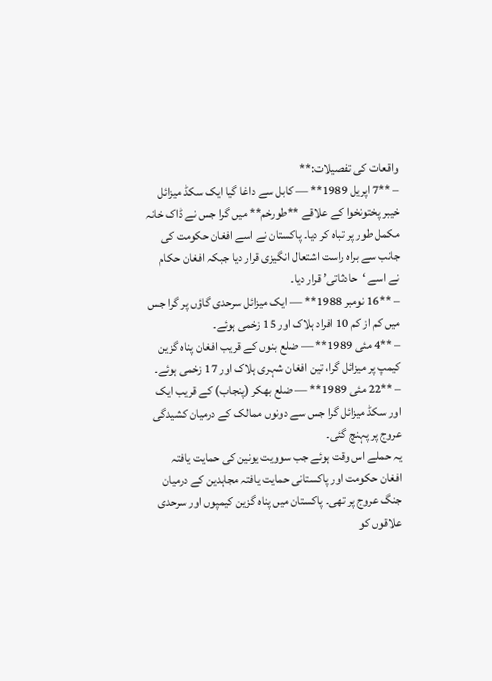واقعات کی تفصیلات:**
– **7 اپریل 1989** — کابل سے داغا گیا ایک سکڈ میزائل خیبر پختونخوا کے علاقے **طورخم** میں گرا جس نے ڈاک خانہ مکمل طور پر تباہ کر دیا۔ پاکستان نے اسے افغان حکومت کی جانب سے براہ راست اشتعال انگیزی قرار دیا جبکہ افغان حکام نے اسے ‘حادثاتی’ قرار دیا۔
– **16 نومبر 1988** — ایک میزائل سرحدی گاؤں پر گرا جس میں کم از کم 10 افراد ہلاک اور 15 زخمی ہوئے۔
– **4 مئی 1989** — ضلع بنوں کے قریب افغان پناہ گزین کیمپ پر میزائل گرا، تین افغان شہری ہلاک اور 17 زخمی ہوئے۔
– **22 مئی 1989** — ضلع بھکر (پنجاب) کے قریب ایک اور سکڈ میزائل گرا جس سے دونوں ممالک کے درمیان کشیدگی عروج پر پہنچ گئی۔
یہ حملے اس وقت ہوئے جب سوویت یونین کی حمایت یافتہ افغان حکومت اور پاکستانی حمایت یافتہ مجاہدین کے درمیان جنگ عروج پر تھی۔ پاکستان میں پناہ گزین کیمپوں اور سرحدی علاقوں کو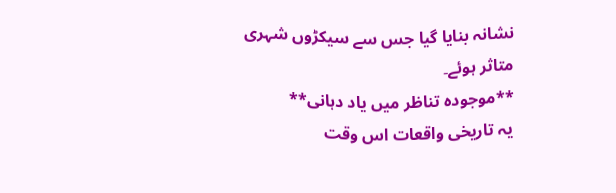نشانہ بنایا گیا جس سے سیکڑوں شہری متاثر ہوئے۔
**موجودہ تناظر میں یاد دہانی**
یہ تاریخی واقعات اس وقت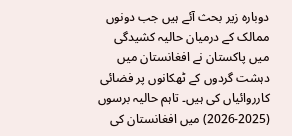دوبارہ زیر بحث آئے ہیں جب دونوں ممالک کے درمیان حالیہ کشیدگی میں پاکستان نے افغانستان میں دہشت گردوں کے ٹھکانوں پر فضائی کارروائیاں کی ہیں۔ تاہم حالیہ برسوں (2025-2026) میں افغانستان کی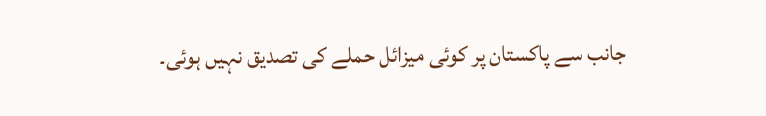جانب سے پاکستان پر کوئی میزائل حملے کی تصدیق نہیں ہوئی۔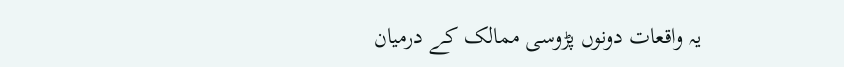یہ واقعات دونوں پڑوسی ممالک کے درمیان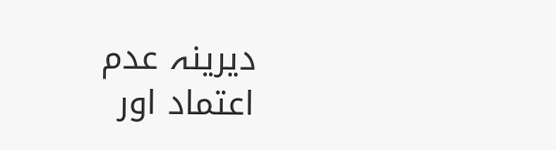دیرینہ عدم اعتماد اور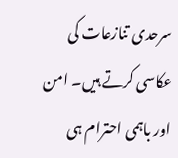سرحدی تنازعات کی عکاسی کرتے ہیں۔ امن اور باہمی احترام ہی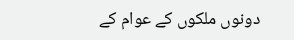دونوں ملکوں کے عوام کے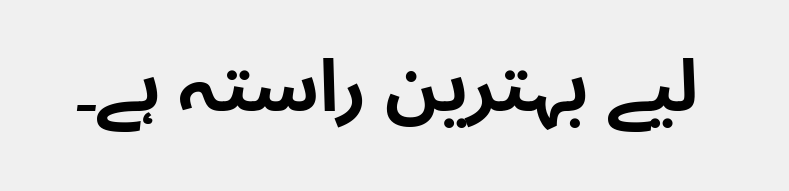لیے بہترین راستہ ہے۔